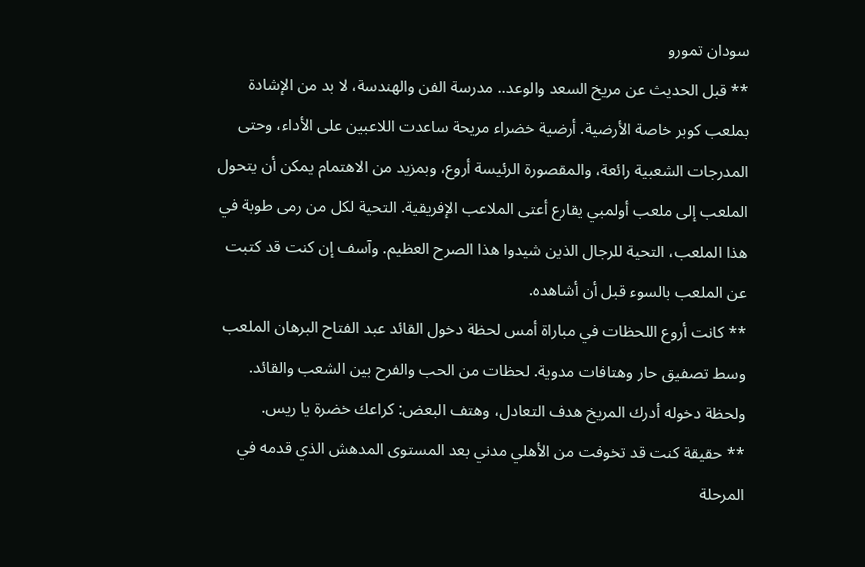سودان تمورو
** قبل الحديث عن مريخ السعد والوعد.. مدرسة الفن والهندسة، لا بد من الإشادة بملعب كوبر خاصة الأرضية. أرضية خضراء مريحة ساعدت اللاعبين على الأداء، وحتى المدرجات الشعبية رائعة، والمقصورة الرئيسة أروع، وبمزيد من الاهتمام يمكن أن يتحول الملعب إلى ملعب أولمبي يقارع أعتى الملاعب الإفريقية. التحية لكل من رمى طوبة في هذا الملعب، التحية للرجال الذين شيدوا هذا الصرح العظيم. وآسف إن كنت قد كتبت عن الملعب بالسوء قبل أن أشاهده.
** كانت أروع اللحظات في مباراة أمس لحظة دخول القائد عبد الفتاح البرهان الملعب وسط تصفيق حار وهتافات مدوية. لحظات من الحب والفرح بين الشعب والقائد. ولحظة دخوله أدرك المريخ هدف التعادل، وهتف البعض: كراعك خضرة يا ريس.
** حقيقة كنت قد تخوفت من الأهلي مدني بعد المستوى المدهش الذي قدمه في المرحلة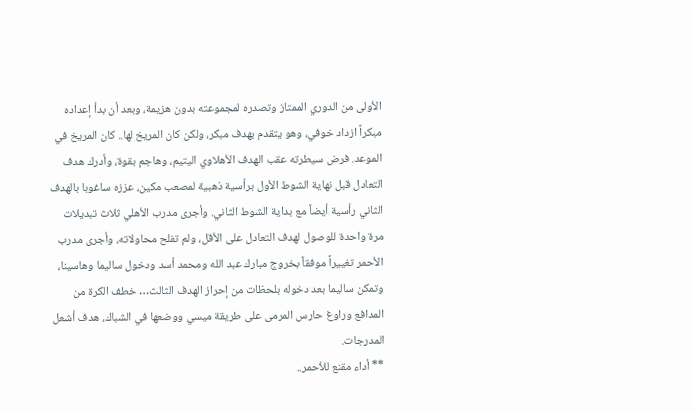الأولى من الدوري الممتاز وتصدره لمجموعته بدون هزيمة، وبعد أن بدأ إعداده مبكراً ازداد خوفي، وهو يتقدم بهدف مبكر، ولكن كان المريخ لها.. كان المريخ في الموعد. فرض سيطرته عقب الهدف الأهلاوي اليتيم، وهاجم بقوة، وأدرك هدف التعادل قبل نهاية الشوط الأول برأسية ذهبية لمصعب مكين، عززه ساغوبا بالهدف الثاني رأسية أيضاً مع بداية الشوط الثاني. وأجرى مدرب الأهلي ثلاث تبديلات مرة واحدة للوصول لهدف التعادل على الأقل، ولم تفلح محاولاته، وأجرى مدرب الأحمر تغييراً موفقاً بخروج مبارك عبد الله ومحمد أسد ودخول ساليما وهاسينا، وتمكن ساليما بعد دخوله بلحظات من إحراز الهدف الثالث… خطف الكرة من المدافع وراوغ حارس المرمى على طريقة ميسي ووضعها في الشباك، هدف أشعل المدرجات.
** أداء مقنع للأحمر..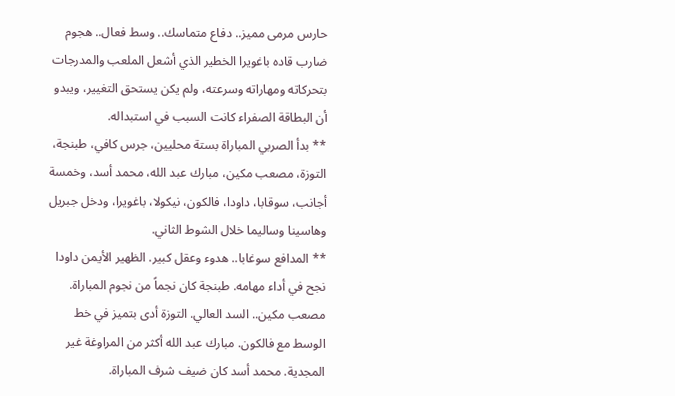حارس مرمى مميز.. دفاع متماسك.. وسط فعال.. هجوم ضارب قاده باغويرا الخطير الذي أشعل الملعب والمدرجات بتحركاته ومهاراته وسرعته، ولم يكن يستحق التغيير، ويبدو أن البطاقة الصفراء كانت السبب في استبداله.
** بدأ الصربي المباراة بستة محليين، جرس كافي، طبنجة، التوزة، مصعب مكين، مبارك عبد الله، محمد أسد، وخمسة أجانب، سوقابا، داودا، فالكون، نيكولا، باغويرا، ودخل جبريل وهاسينا وساليما خلال الشوط الثاني.
** المدافع سوغابا.. هدوء وعقل كبير. الظهير الأيمن داودا نجح في أداء مهامه. طبنجة كان نجماً من نجوم المباراة. مصعب مكين.. السد العالي. التوزة أدى بتميز في خط الوسط مع فالكون. مبارك عبد الله أكثر من المراوغة غير المجدية. محمد أسد كان ضيف شرف المباراة.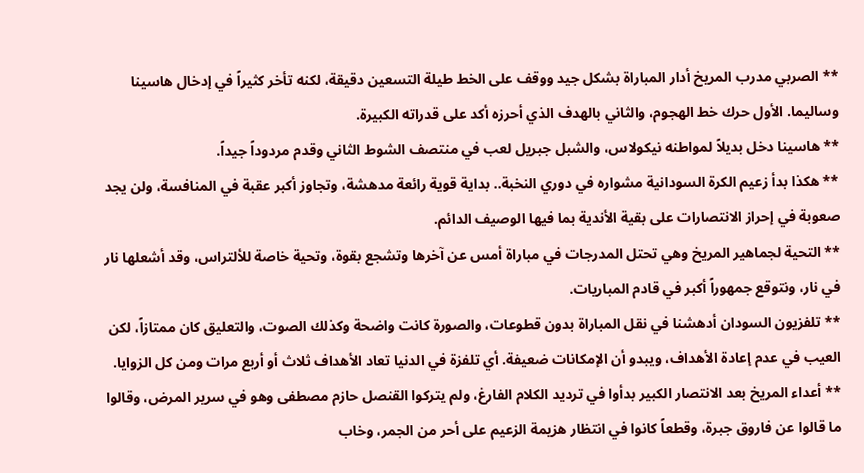** الصربي مدرب المريخ أدار المباراة بشكل جيد ووقف على الخط طيلة التسعين دقيقة، لكنه تأخر كثيراً في إدخال هاسينا وساليما. الأول حرك خط الهجوم، والثاني بالهدف الذي أحرزه أكد على قدراته الكبيرة.
** هاسينا دخل بديلاً لمواطنه نيكولاس، والشبل جبريل لعب في منتصف الشوط الثاني وقدم مردوداً جيداً.
** هكذا بدأ زعيم الكرة السودانية مشواره في دوري النخبة.. بداية قوية رائعة مدهشة، وتجاوز أكبر عقبة في المنافسة، ولن يجد صعوبة في إحراز الانتصارات على بقية الأندية بما فيها الوصيف الدائم.
** التحية لجماهير المريخ وهي تحتل المدرجات في مباراة أمس عن آخرها وتشجع بقوة، وتحية خاصة للألتراس، وقد أشعلها نار في نار، ونتوقع جمهوراً أكبر في قادم المباريات.
** تلفزيون السودان أدهشنا في نقل المباراة بدون قطوعات، والصورة كانت واضحة وكذلك الصوت، والتعليق كان ممتازاً، لكن العيب في عدم إعادة الأهداف، ويبدو أن الإمكانات ضعيفة. أي تلفزة في الدنيا تعاد الأهداف ثلاث أو أربع مرات ومن كل الزوايا.
** أعداء المريخ بعد الانتصار الكبير بدأوا في ترديد الكلام الفارغ، ولم يتركوا القنصل حازم مصطفى وهو في سرير المرض، وقالوا ما قالوا عن فاروق جبرة، وقطعاً كانوا في انتظار هزيمة الزعيم على أحر من الجمر، وخاب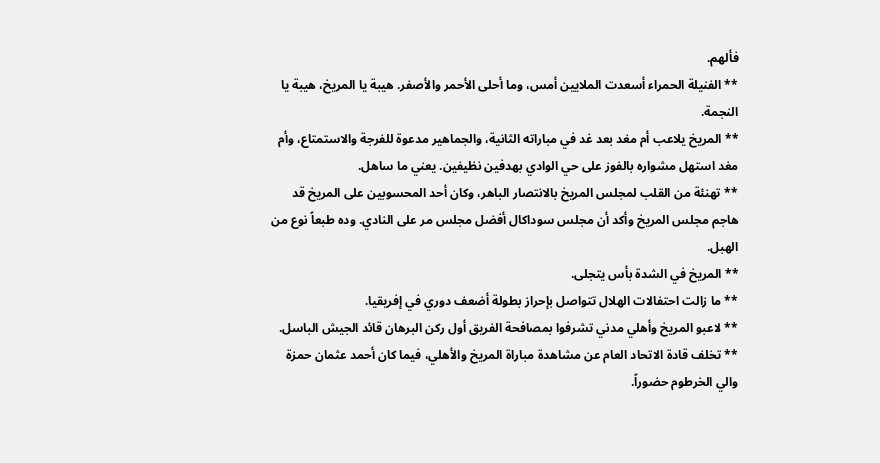فألهم.
** الفنيلة الحمراء أسعدت الملايين أمس، وما أحلى الأحمر والأصفر. هيبة يا المريخ، هيبة يا النجمة.
** المريخ يلاعب أم مغد بعد غد في مباراته الثانية، والجماهير مدعوة للفرجة والاستمتاع، وأم مغد استهل مشواره بالفوز على حي الوادي بهدفين نظيفين. يعني ما ساهل.
** تهنئة من القلب لمجلس المريخ بالانتصار الباهر، وكان أحد المحسوبين على المريخ قد هاجم مجلس المريخ وأكد أن مجلس سوداكال أفضل مجلس مر على النادي. وده طبعاً نوع من الهبل.
** المريخ في الشدة بأس يتجلى.
** ما زالت احتفالات الهلال تتواصل بإحراز بطولة أضعف دوري في إفريقيا.
** لاعبو المريخ وأهلي مدني تشرفوا بمصافحة الفريق أول ركن البرهان قائد الجيش الباسل.
** تخلف قادة الاتحاد العام عن مشاهدة مباراة المريخ والأهلي، فيما كان أحمد عثمان حمزة والي الخرطوم حضوراً.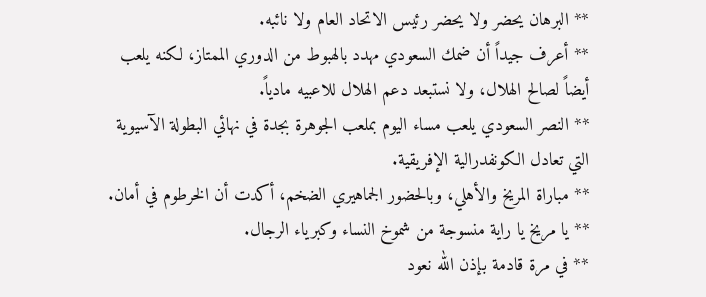** البرهان يحضر ولا يحضر رئيس الاتحاد العام ولا نائبه.
** أعرف جيداً أن ضمك السعودي مهدد بالهبوط من الدوري الممتاز، لكنه يلعب أيضاً لصالح الهلال، ولا نستبعد دعم الهلال للاعبيه مادياً.
** النصر السعودي يلعب مساء اليوم بملعب الجوهرة بجدة في نهائي البطولة الآسيوية التي تعادل الكونفدرالية الإفريقية.
** مباراة المريخ والأهلي، وبالحضور الجماهيري الضخم، أكدت أن الخرطوم في أمان.
** يا مريخ يا راية منسوجة من شموخ النساء وكبرياء الرجال.
** في مرة قادمة بإذن الله نعود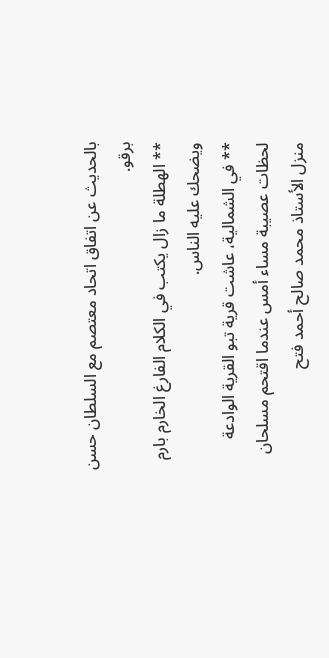بالحديث عن اتفاق اتحاد معتصم مع السلطان حسن برقو.
** الهطلة ما زال يكتب في الكلام الفارغ الخارم بارم ويضحك عليه الناس.
** في الشمالية، عاشت قرية تبو القرية الوادعة لحظات عصيبة مساء أمس عندما اقتحم مسلحان منزل الأستاذ محمد صالح أحمد فتح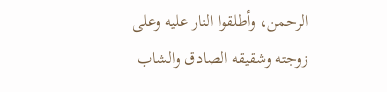الرحمن، وأطلقوا النار عليه وعلى زوجته وشقيقه الصادق والشاب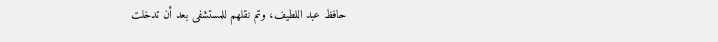حافظ عبد اللطيف، وتم نقلهم للمستشفى بعد أن تدخلت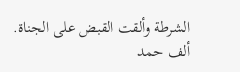الشرطة وألقت القبض على الجناة. ألف حمد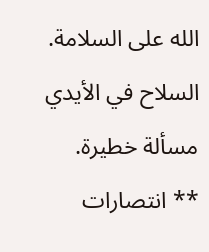الله على السلامة. السلاح في الأيدي مسألة خطيرة.
** انتصارات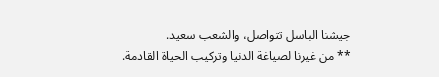جيشنا الباسل تتواصل، والشعب سعيد.
** من غيرنا لصياغة الدنيا وتركيب الحياة القادمة.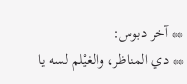** آخر دبوس:
** دي المناظر، والغيْلم لسه يا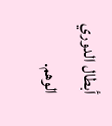أبطال الدوري الوهم.